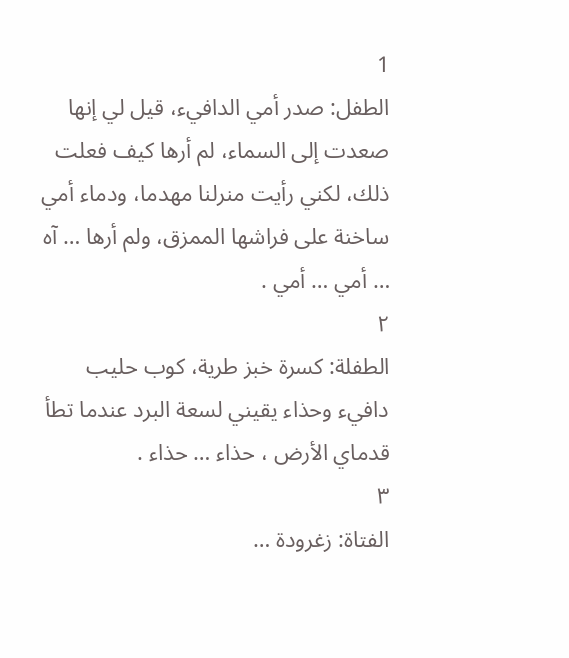1
الطفل: صدر أمي الدافيء، قيل لي إنها صعدت إلى السماء، لم أرها كيف فعلت ذلك، لكني رأيت منرلنا مهدما، ودماء أمي ساخنة على فراشها الممزق، ولم أرها … آه … أمي … أمي .
٢
الطفلة: كسرة خبز طرية، كوب حليب دافيء وحذاء يقيني لسعة البرد عندما تطأ قدماي الأرض ، حذاء … حذاء .
٣
الفتاة: زغرودة …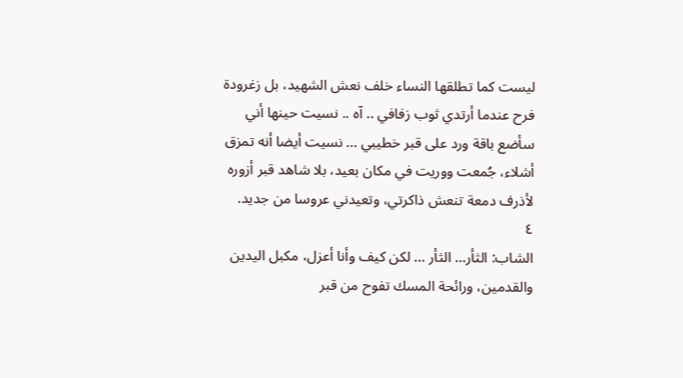ليست كما تطلقها النساء خلف نعش الشهيد، بل زغرودة فرح عندما أرتدي ثوب زفافي .. آه .. نسيت حينها أني سأضع باقة ورد على قبر خطيبي … نسيت أيضا أنه تمزق أشلاء، جُمعت ووريت في مكان بعيد، بلا شاهد قبر أزوره لأذرف دمعة تنعش ذاكرتي، وتعيدني عروسا من جديد.
٤
الشاب: الثأر… الثأر … لكن كيف وأنا أعزل، مكبل اليدين والقدمين، ورائحة المسك تفوح من قبر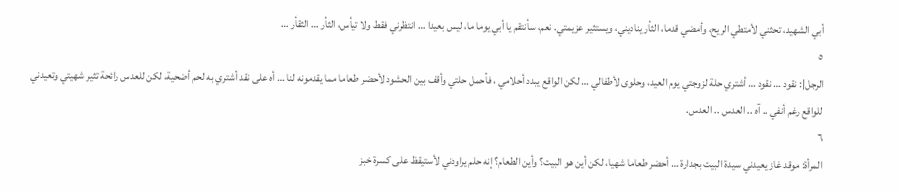أبي الشهيد، تحثني لأمتطي الريح، وأمضي قدما، الثأر يناديني، ويستثير عزيمتي. نعم، سأنتقم يا أبي يوما ما، ليس بعيدا … انتظرني فقط ولا تيأس، الثأر … الثقأر …
٥
الرجل|: نقود … نقود … أشتري حلة لزوجتي يوم العيد، وحلوى لأطفالي … لكن الواقع يبدد أحلامي ، فأحمل حلتي وأقف بين الحشود لأحضر طعاما مما يقدمونه لنا … أه على نقد أشتري به لحم أضحية، لكن للعدس رائحة تثير شهيتي وتعيدني للواقع رغم أنفي .. آه .. العدس .. العدس.
٦
المرأة: موقد غاز يعيدني سيدة البيت بجدارة … أحضر طعاما شهيا، لكن أين هو البيت؟ وأين الطعام؟ إنه حلم يراودني لأستيقظ على كسرة خبز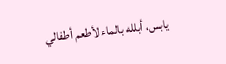يابس، أبلله بالماء لأطعم أطفالي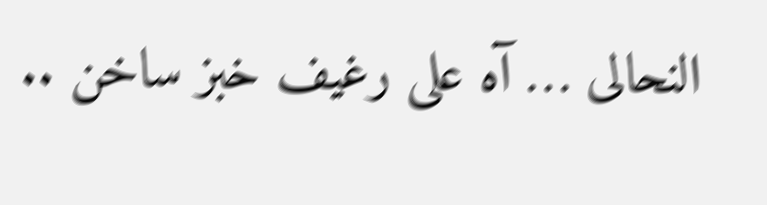النحالى … آه على رغيف خبز ساخن ..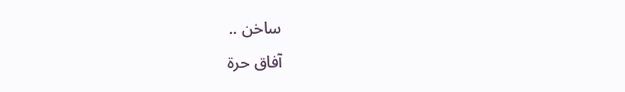ساخن ..
آفاق حرة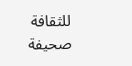للثقافة صحيفة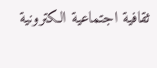ثقافية اجتماعية الكترونية